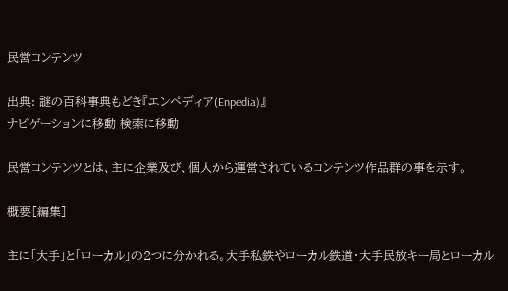民営コンテンツ

出典: 謎の百科事典もどき『エンペディア(Enpedia)』
ナビゲーションに移動 検索に移動

民営コンテンツとは、主に企業及び、個人から運営されているコンテンツ作品群の事を示す。

概要[編集]

主に「大手」と「ローカル」の2つに分かれる。大手私鉄やローカル鉄道・大手民放キー局とローカル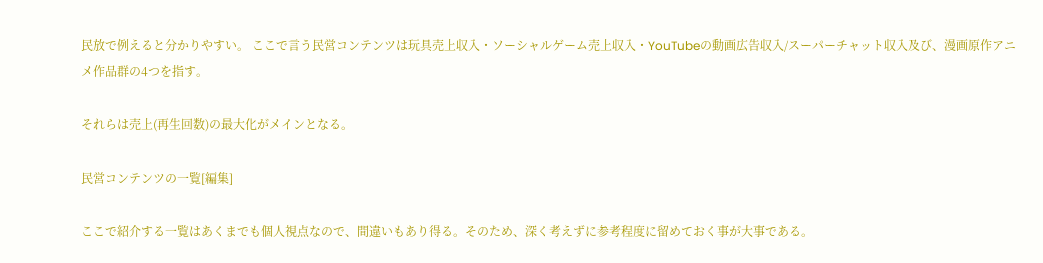民放で例えると分かりやすい。 ここで言う民営コンテンツは玩具売上収入・ソーシャルゲーム売上収入・YouTubeの動画広告収入/スーパーチャット収入及び、漫画原作アニメ作品群の4つを指す。

それらは売上(再生回数)の最大化がメインとなる。

民営コンテンツの一覧[編集]

ここで紹介する一覧はあくまでも個人視点なので、間違いもあり得る。そのため、深く考えずに参考程度に留めておく事が大事である。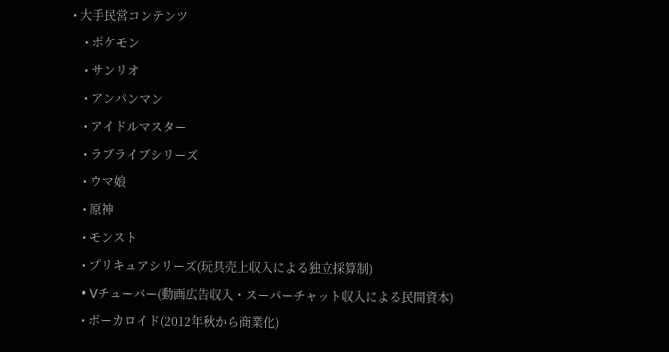• 大手民営コンテンツ
    • ポケモン
    • サンリオ
    • アンパンマン
    • アイドルマスター
    • ラブライブシリーズ
    • ウマ娘
    • 原神
    • モンスト
    • プリキュアシリーズ(玩具売上収入による独立採算制)
    • Vチューバー(動画広告収入・スーパーチャット収入による民間資本)
    • ボーカロイド(2012年秋から商業化)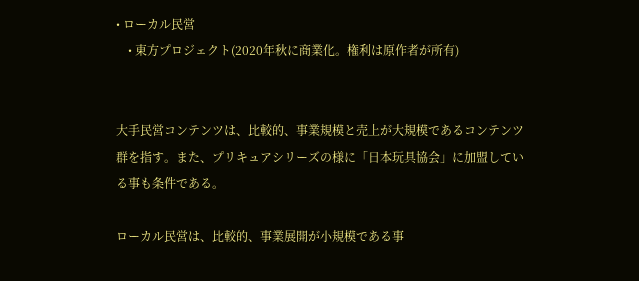• ローカル民営
    • 東方プロジェクト(2020年秋に商業化。権利は原作者が所有)


大手民営コンテンツは、比較的、事業規模と売上が大規模であるコンテンツ群を指す。また、プリキュアシリーズの様に「日本玩具協会」に加盟している事も条件である。

ローカル民営は、比較的、事業展開が小規模である事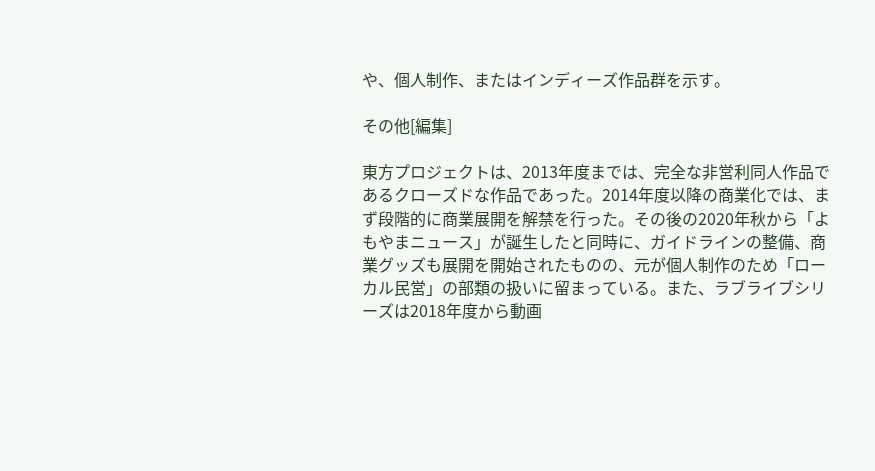や、個人制作、またはインディーズ作品群を示す。

その他[編集]

東方プロジェクトは、2013年度までは、完全な非営利同人作品であるクローズドな作品であった。2014年度以降の商業化では、まず段階的に商業展開を解禁を行った。その後の2020年秋から「よもやまニュース」が誕生したと同時に、ガイドラインの整備、商業グッズも展開を開始されたものの、元が個人制作のため「ローカル民営」の部類の扱いに留まっている。また、ラブライブシリーズは2018年度から動画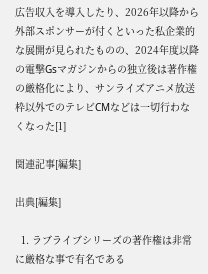広告収入を導入したり、2026年以降から外部スポンサーが付くといった私企業的な展開が見られたものの、2024年度以降の電撃Gsマガジンからの独立後は著作権の厳格化により、サンライズアニメ放送枠以外でのテレビCMなどは一切行わなくなった[1]

関連記事[編集]

出典[編集]

  1. ラブライブシリーズの著作権は非常に厳格な事で有名である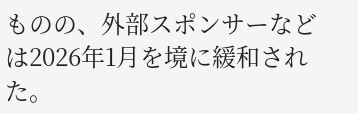ものの、外部スポンサーなどは2026年1月を境に緩和された。